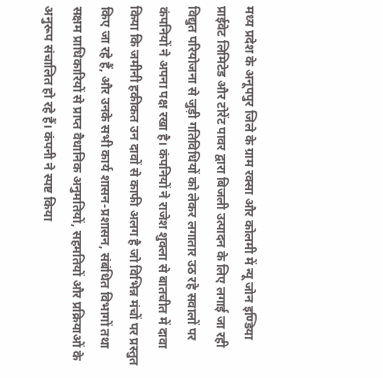मध्य प्रदेश के अनूपपुर जिले के ग्राम रक्सा और कोलमी में न्यू जोन इण्डिया प्राईवेट लिमिटेड और टोरेंट पावर द्वारा बिजली उत्पादन के लिए लगाई जा रही विद्युत परियोजना से जुड़ी गतिविधियों को लेकर लगातार उठ रहे सवालों पर कंपनियों ने अपना पक्ष रखा है। कंपनियों ने राजेश शुक्ला से बातचीत में दावा किया कि जमीनी हकीकत उन दावों से काफी अलग है जो विभिन्न मंचों पर प्रस्तुत किए जा रहे हैं, और उनके सभी कार्य शासन-प्रशासन, संबंधित विभागों तथा सक्षम प्राधिकारियों से प्राप्त वैधानिक अनुमतियों, सहमतियों और प्रक्रियाओं के अनुरूप संचालित हो रहे हैं। कंपनी ने स्पष्ट किया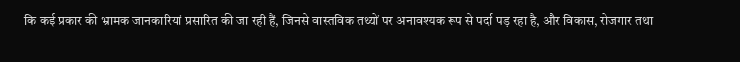कि कई प्रकार की भ्रामक जानकारियां प्रसारित की जा रही हैं, जिनसे वास्तविक तथ्यों पर अनावश्यक रूप से पर्दा पड़ रहा है, और विकास, रोजगार तथा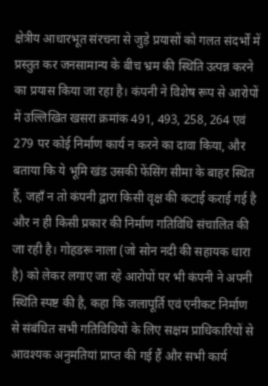क्षेत्रीय आधारभूत संरचना से जुड़े प्रयासों को गलत संदर्भों में प्रस्तुत कर जनसामान्य के बीच भ्रम की स्थिति उत्पन्न करने का प्रयास किया जा रहा है। कंपनी ने विशेष रूप से आरोपों में उल्लिखित खसरा क्रमांक 491, 493, 258, 264 एवं 279 पर कोई निर्माण कार्य न करने का दावा किया, और बताया कि ये भूमि खंड उसकी फेंसिंग सीमा के बाहर स्थित हैं, जहाँ न तो कंपनी द्वारा किसी वृक्ष की कटाई कराई गई है और न ही किसी प्रकार की निर्माण गतिविधि संचालित की जा रही है। गोहडरू नाला (जो सोन नदी की सहायक धारा है) को लेकर लगाए जा रहे आरोपों पर भी कंपनी ने अपनी स्थिति स्पष्ट की है, कहा कि जलापूर्ति एवं एनीकट निर्माण से संबंधित सभी गतिविधियों के लिए सक्षम प्राधिकारियों से आवश्यक अनुमतियां प्राप्त की गई हैं और सभी कार्य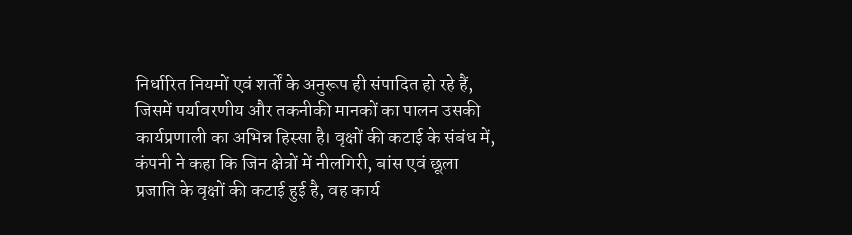निर्धारित नियमों एवं शर्तों के अनुरूप ही संपादित हो रहे हैं, जिसमें पर्यावरणीय और तकनीकी मानकों का पालन उसकी कार्यप्रणाली का अभिन्न हिस्सा है। वृक्षों की कटाई के संबंध में, कंपनी ने कहा कि जिन क्षेत्रों में नीलगिरी, बांस एवं छूला प्रजाति के वृक्षों की कटाई हुई है, वह कार्य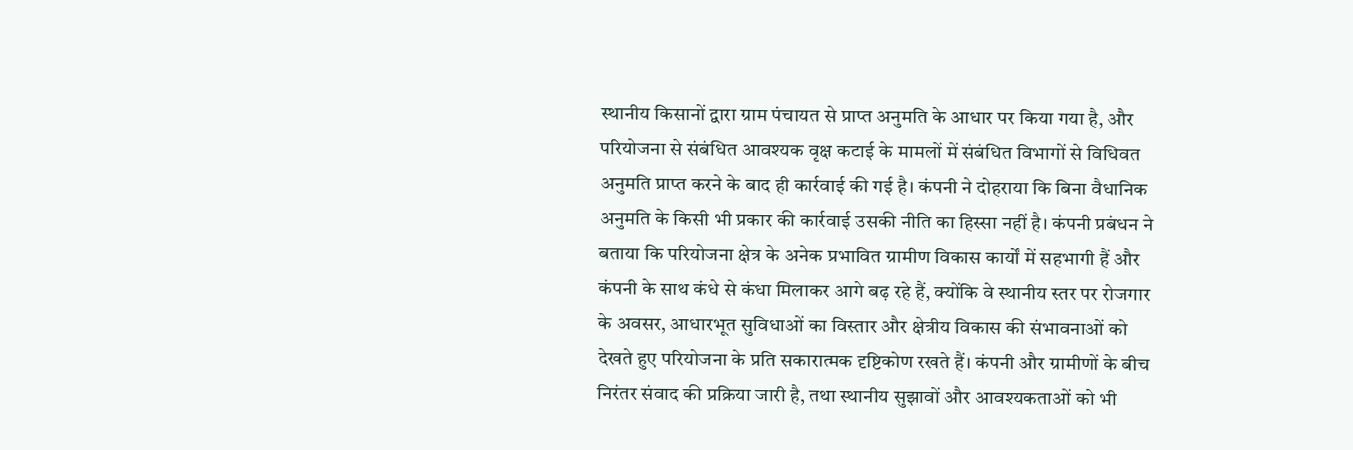स्थानीय किसानों द्वारा ग्राम पंचायत से प्राप्त अनुमति के आधार पर किया गया है, और परियोजना से संबंधित आवश्यक वृक्ष कटाई के मामलों में संबंधित विभागों से विधिवत अनुमति प्राप्त करने के बाद ही कार्रवाई की गई है। कंपनी ने दोहराया कि बिना वैधानिक अनुमति के किसी भी प्रकार की कार्रवाई उसकी नीति का हिस्सा नहीं है। कंपनी प्रबंधन ने बताया कि परियोजना क्षेत्र के अनेक प्रभावित ग्रामीण विकास कार्यों में सहभागी हैं और कंपनी के साथ कंधे से कंधा मिलाकर आगे बढ़ रहे हैं, क्योंकि वे स्थानीय स्तर पर रोजगार के अवसर, आधारभूत सुविधाओं का विस्तार और क्षेत्रीय विकास की संभावनाओं को देखते हुए परियोजना के प्रति सकारात्मक दृष्टिकोण रखते हैं। कंपनी और ग्रामीणों के बीच निरंतर संवाद की प्रक्रिया जारी है, तथा स्थानीय सुझावों और आवश्यकताओं को भी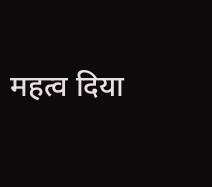महत्व दिया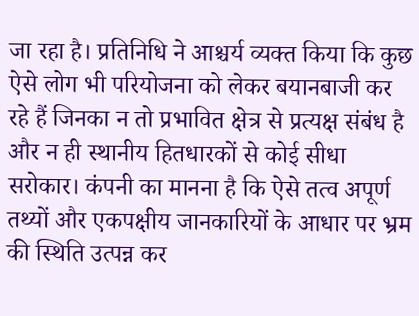जा रहा है। प्रतिनिधि ने आश्चर्य व्यक्त किया कि कुछ ऐसे लोग भी परियोजना को लेकर बयानबाजी कर रहे हैं जिनका न तो प्रभावित क्षेत्र से प्रत्यक्ष संबंध है और न ही स्थानीय हितधारकों से कोई सीधा सरोकार। कंपनी का मानना है कि ऐसे तत्व अपूर्ण तथ्यों और एकपक्षीय जानकारियों के आधार पर भ्रम की स्थिति उत्पन्न कर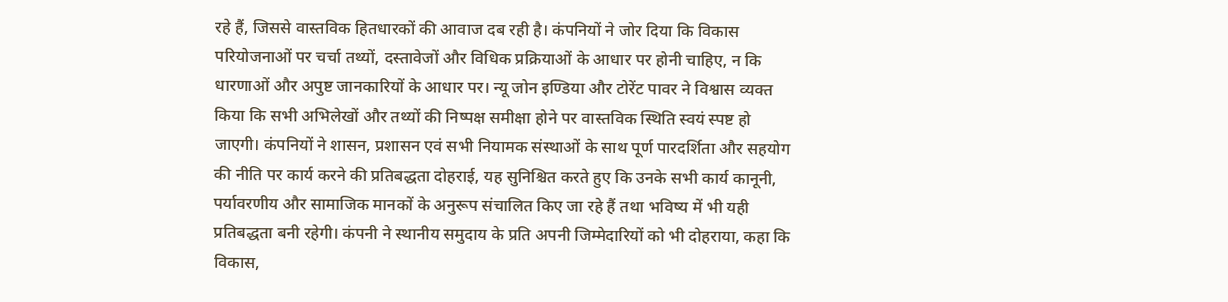रहे हैं, जिससे वास्तविक हितधारकों की आवाज दब रही है। कंपनियों ने जोर दिया कि विकास परियोजनाओं पर चर्चा तथ्यों, दस्तावेजों और विधिक प्रक्रियाओं के आधार पर होनी चाहिए, न कि धारणाओं और अपुष्ट जानकारियों के आधार पर। न्यू जोन इण्डिया और टोरेंट पावर ने विश्वास व्यक्त किया कि सभी अभिलेखों और तथ्यों की निष्पक्ष समीक्षा होने पर वास्तविक स्थिति स्वयं स्पष्ट हो जाएगी। कंपनियों ने शासन, प्रशासन एवं सभी नियामक संस्थाओं के साथ पूर्ण पारदर्शिता और सहयोग की नीति पर कार्य करने की प्रतिबद्धता दोहराई, यह सुनिश्चित करते हुए कि उनके सभी कार्य कानूनी, पर्यावरणीय और सामाजिक मानकों के अनुरूप संचालित किए जा रहे हैं तथा भविष्य में भी यही प्रतिबद्धता बनी रहेगी। कंपनी ने स्थानीय समुदाय के प्रति अपनी जिम्मेदारियों को भी दोहराया, कहा कि विकास,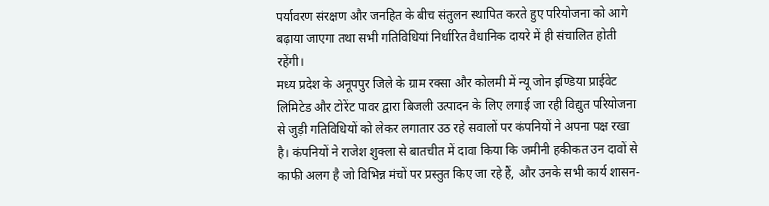पर्यावरण संरक्षण और जनहित के बीच संतुलन स्थापित करते हुए परियोजना को आगे बढ़ाया जाएगा तथा सभी गतिविधियां निर्धारित वैधानिक दायरे में ही संचालित होती रहेंगी।
मध्य प्रदेश के अनूपपुर जिले के ग्राम रक्सा और कोलमी में न्यू जोन इण्डिया प्राईवेट लिमिटेड और टोरेंट पावर द्वारा बिजली उत्पादन के लिए लगाई जा रही विद्युत परियोजना से जुड़ी गतिविधियों को लेकर लगातार उठ रहे सवालों पर कंपनियों ने अपना पक्ष रखा है। कंपनियों ने राजेश शुक्ला से बातचीत में दावा किया कि जमीनी हकीकत उन दावों से काफी अलग है जो विभिन्न मंचों पर प्रस्तुत किए जा रहे हैं, और उनके सभी कार्य शासन-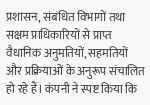प्रशासन, संबंधित विभागों तथा सक्षम प्राधिकारियों से प्राप्त वैधानिक अनुमतियों, सहमतियों और प्रक्रियाओं के अनुरूप संचालित हो रहे हैं। कंपनी ने स्पष्ट किया कि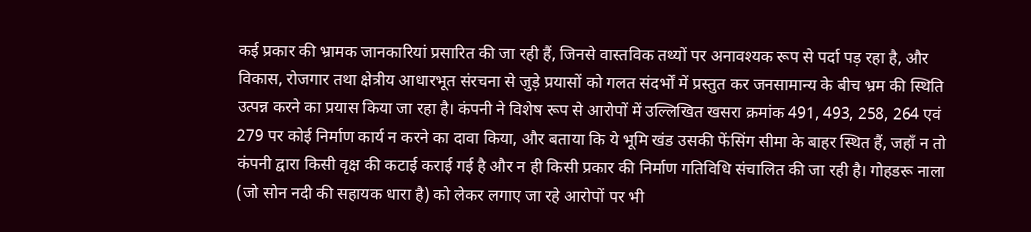कई प्रकार की भ्रामक जानकारियां प्रसारित की जा रही हैं, जिनसे वास्तविक तथ्यों पर अनावश्यक रूप से पर्दा पड़ रहा है, और विकास, रोजगार तथा क्षेत्रीय आधारभूत संरचना से जुड़े प्रयासों को गलत संदर्भों में प्रस्तुत कर जनसामान्य के बीच भ्रम की स्थिति उत्पन्न करने का प्रयास किया जा रहा है। कंपनी ने विशेष रूप से आरोपों में उल्लिखित खसरा क्रमांक 491, 493, 258, 264 एवं 279 पर कोई निर्माण कार्य न करने का दावा किया, और बताया कि ये भूमि खंड उसकी फेंसिंग सीमा के बाहर स्थित हैं, जहाँ न तो कंपनी द्वारा किसी वृक्ष की कटाई कराई गई है और न ही किसी प्रकार की निर्माण गतिविधि संचालित की जा रही है। गोहडरू नाला (जो सोन नदी की सहायक धारा है) को लेकर लगाए जा रहे आरोपों पर भी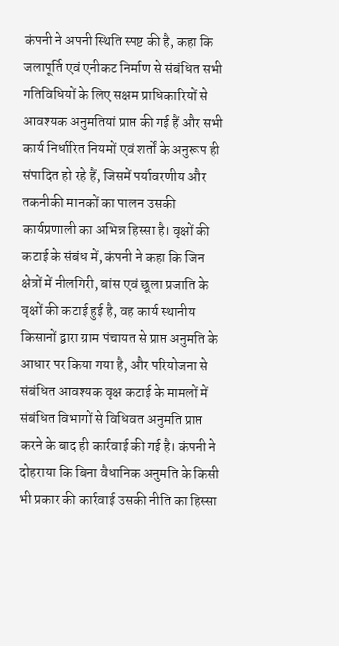कंपनी ने अपनी स्थिति स्पष्ट की है, कहा कि जलापूर्ति एवं एनीकट निर्माण से संबंधित सभी गतिविधियों के लिए सक्षम प्राधिकारियों से आवश्यक अनुमतियां प्राप्त की गई हैं और सभी कार्य निर्धारित नियमों एवं शर्तों के अनुरूप ही संपादित हो रहे हैं, जिसमें पर्यावरणीय और तकनीकी मानकों का पालन उसकी कार्यप्रणाली का अभिन्न हिस्सा है। वृक्षों की कटाई के संबंध में, कंपनी ने कहा कि जिन क्षेत्रों में नीलगिरी, बांस एवं छूला प्रजाति के वृक्षों की कटाई हुई है, वह कार्य स्थानीय किसानों द्वारा ग्राम पंचायत से प्राप्त अनुमति के आधार पर किया गया है, और परियोजना से संबंधित आवश्यक वृक्ष कटाई के मामलों में संबंधित विभागों से विधिवत अनुमति प्राप्त करने के बाद ही कार्रवाई की गई है। कंपनी ने दोहराया कि बिना वैधानिक अनुमति के किसी भी प्रकार की कार्रवाई उसकी नीति का हिस्सा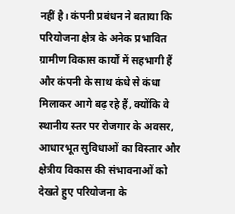नहीं है। कंपनी प्रबंधन ने बताया कि परियोजना क्षेत्र के अनेक प्रभावित ग्रामीण विकास कार्यों में सहभागी हैं और कंपनी के साथ कंधे से कंधा मिलाकर आगे बढ़ रहे हैं, क्योंकि वे स्थानीय स्तर पर रोजगार के अवसर, आधारभूत सुविधाओं का विस्तार और क्षेत्रीय विकास की संभावनाओं को देखते हुए परियोजना के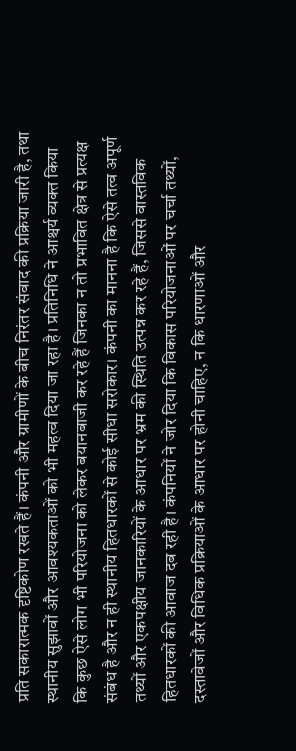प्रति सकारात्मक दृष्टिकोण रखते हैं। कंपनी और ग्रामीणों के बीच निरंतर संवाद की प्रक्रिया जारी है, तथा स्थानीय सुझावों और आवश्यकताओं को भी महत्व दिया जा रहा है। प्रतिनिधि ने आश्चर्य व्यक्त किया कि कुछ ऐसे लोग भी परियोजना को लेकर बयानबाजी कर रहे हैं जिनका न तो प्रभावित क्षेत्र से प्रत्यक्ष संबंध है और न ही स्थानीय हितधारकों से कोई सीधा सरोकार। कंपनी का मानना है कि ऐसे तत्व अपूर्ण तथ्यों और एकपक्षीय जानकारियों के आधार पर भ्रम की स्थिति उत्पन्न कर रहे हैं, जिससे वास्तविक हितधारकों की आवाज दब रही है। कंपनियों ने जोर दिया कि विकास परियोजनाओं पर चर्चा तथ्यों, दस्तावेजों और विधिक प्रक्रियाओं के आधार पर होनी चाहिए, न कि धारणाओं और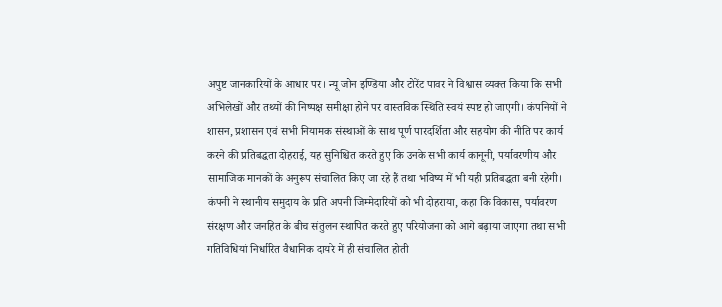अपुष्ट जानकारियों के आधार पर। न्यू जोन इण्डिया और टोरेंट पावर ने विश्वास व्यक्त किया कि सभी अभिलेखों और तथ्यों की निष्पक्ष समीक्षा होने पर वास्तविक स्थिति स्वयं स्पष्ट हो जाएगी। कंपनियों ने शासन, प्रशासन एवं सभी नियामक संस्थाओं के साथ पूर्ण पारदर्शिता और सहयोग की नीति पर कार्य करने की प्रतिबद्धता दोहराई, यह सुनिश्चित करते हुए कि उनके सभी कार्य कानूनी, पर्यावरणीय और सामाजिक मानकों के अनुरूप संचालित किए जा रहे हैं तथा भविष्य में भी यही प्रतिबद्धता बनी रहेगी। कंपनी ने स्थानीय समुदाय के प्रति अपनी जिम्मेदारियों को भी दोहराया, कहा कि विकास, पर्यावरण संरक्षण और जनहित के बीच संतुलन स्थापित करते हुए परियोजना को आगे बढ़ाया जाएगा तथा सभी गतिविधियां निर्धारित वैधानिक दायरे में ही संचालित होती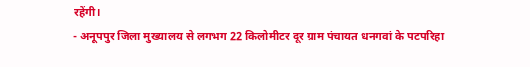रहेंगी।
- अनूपपुर जिला मुख्यालय से लगभग 22 किलोमीटर दूर ग्राम पंचायत धनगवां के पटपरिहा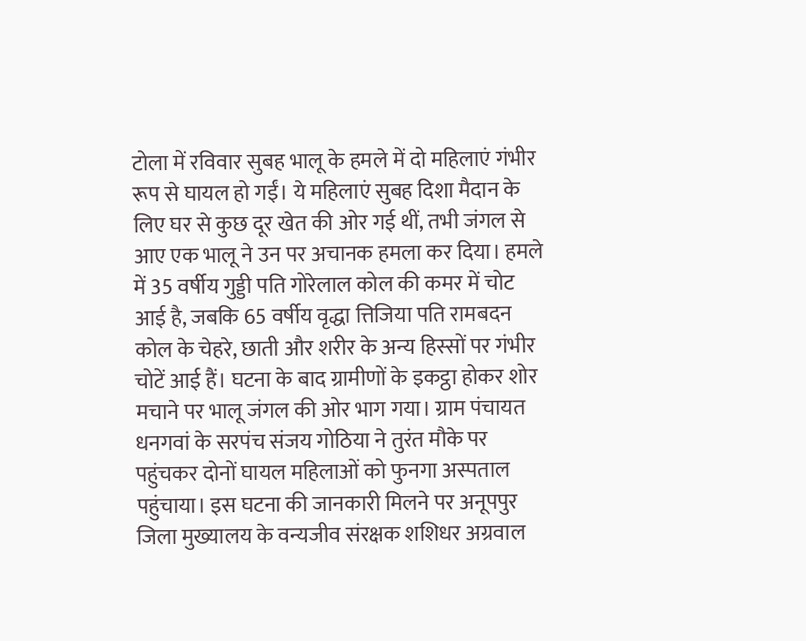टोला में रविवार सुबह भालू के हमले में दो महिलाएं गंभीर रूप से घायल हो गईं। ये महिलाएं सुबह दिशा मैदान के लिए घर से कुछ दूर खेत की ओर गई थीं, तभी जंगल से आए एक भालू ने उन पर अचानक हमला कर दिया। हमले में 35 वर्षीय गुड्डी पति गोरेलाल कोल की कमर में चोट आई है, जबकि 65 वर्षीय वृद्धा त्तिजिया पति रामबदन कोल के चेहरे, छाती और शरीर के अन्य हिस्सों पर गंभीर चोटें आई हैं। घटना के बाद ग्रामीणों के इकट्ठा होकर शोर मचाने पर भालू जंगल की ओर भाग गया। ग्राम पंचायत धनगवां के सरपंच संजय गोठिया ने तुरंत मौके पर पहुंचकर दोनों घायल महिलाओं को फुनगा अस्पताल पहुंचाया। इस घटना की जानकारी मिलने पर अनूपपुर जिला मुख्यालय के वन्यजीव संरक्षक शशिधर अग्रवाल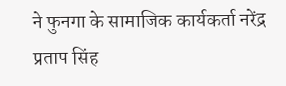ने फुनगा के सामाजिक कार्यकर्ता नरेंद्र प्रताप सिंह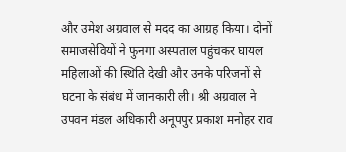और उमेश अग्रवाल से मदद का आग्रह किया। दोनों समाजसेवियों ने फुनगा अस्पताल पहुंचकर घायल महिलाओं की स्थिति देखी और उनके परिजनों से घटना के संबंध में जानकारी ली। श्री अग्रवाल ने उपवन मंडल अधिकारी अनूपपुर प्रकाश मनोहर राव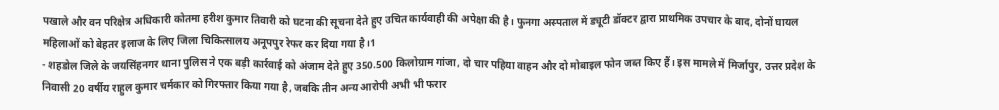पखाले और वन परिक्षेत्र अधिकारी कोतमा हरीश कुमार तिवारी को घटना की सूचना देते हुए उचित कार्यवाही की अपेक्षा की है। फुनगा अस्पताल में ड्यूटी डॉक्टर द्वारा प्राथमिक उपचार के बाद, दोनों घायल महिलाओं को बेहतर इलाज के लिए जिला चिकित्सालय अनूपपुर रेफर कर दिया गया है।1
- शहडोल जिले के जयसिंहनगर थाना पुलिस ने एक बड़ी कार्रवाई को अंजाम देते हुए 350.500 किलोग्राम गांजा, दो चार पहिया वाहन और दो मोबाइल फोन जब्त किए हैं। इस मामले में मिर्जापुर, उत्तर प्रदेश के निवासी 20 वर्षीय राहुल कुमार चर्मकार को गिरफ्तार किया गया है, जबकि तीन अन्य आरोपी अभी भी फरार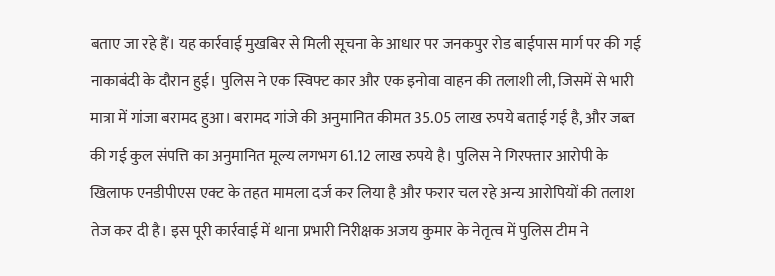बताए जा रहे हैं। यह कार्रवाई मुखबिर से मिली सूचना के आधार पर जनकपुर रोड बाईपास मार्ग पर की गई नाकाबंदी के दौरान हुई। पुलिस ने एक स्विफ्ट कार और एक इनोवा वाहन की तलाशी ली, जिसमें से भारी मात्रा में गांजा बरामद हुआ। बरामद गांजे की अनुमानित कीमत 35.05 लाख रुपये बताई गई है, और जब्त की गई कुल संपत्ति का अनुमानित मूल्य लगभग 61.12 लाख रुपये है। पुलिस ने गिरफ्तार आरोपी के खिलाफ एनडीपीएस एक्ट के तहत मामला दर्ज कर लिया है और फरार चल रहे अन्य आरोपियों की तलाश तेज कर दी है। इस पूरी कार्रवाई में थाना प्रभारी निरीक्षक अजय कुमार के नेतृत्व में पुलिस टीम ने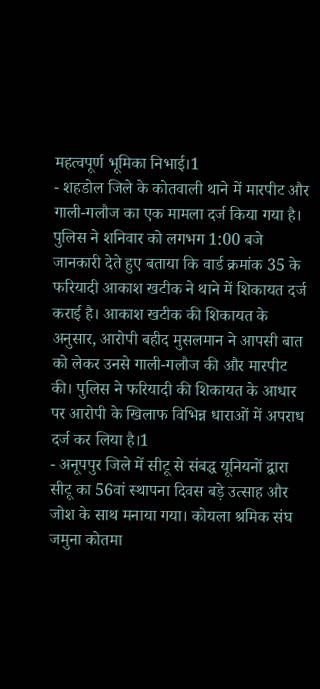महत्वपूर्ण भूमिका निभाई।1
- शहडोल जिले के कोतवाली थाने में मारपीट और गाली-गलौज का एक मामला दर्ज किया गया है। पुलिस ने शनिवार को लगभग 1:00 बजे जानकारी देते हुए बताया कि वार्ड क्रमांक 35 के फरियादी आकाश खटीक ने थाने में शिकायत दर्ज कराई है। आकाश खटीक की शिकायत के अनुसार, आरोपी बहीद मुसलमान ने आपसी बात को लेकर उनसे गाली-गलौज की और मारपीट की। पुलिस ने फरियादी की शिकायत के आधार पर आरोपी के खिलाफ विभिन्न धाराओं में अपराध दर्ज कर लिया है।1
- अनूपपुर जिले में सीटू से संबद्ध यूनियनों द्वारा सीटू का 56वां स्थापना दिवस बड़े उत्साह और जोश के साथ मनाया गया। कोयला श्रमिक संघ जमुना कोतमा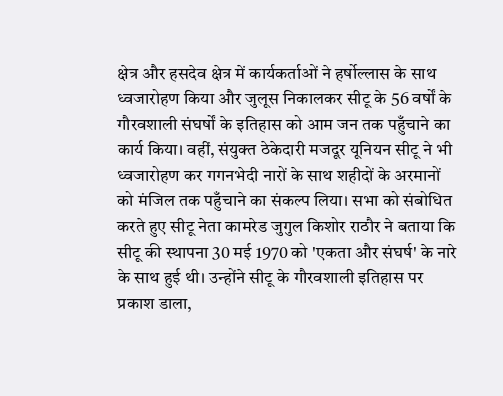क्षेत्र और हसदेव क्षेत्र में कार्यकर्ताओं ने हर्षोल्लास के साथ ध्वजारोहण किया और जुलूस निकालकर सीटू के 56 वर्षों के गौरवशाली संघर्षों के इतिहास को आम जन तक पहुँचाने का कार्य किया। वहीं, संयुक्त ठेकेदारी मजदूर यूनियन सीटू ने भी ध्वजारोहण कर गगनभेदी नारों के साथ शहीदों के अरमानों को मंजिल तक पहुँचाने का संकल्प लिया। सभा को संबोधित करते हुए सीटू नेता कामरेड जुगुल किशोर राठौर ने बताया कि सीटू की स्थापना 30 मई 1970 को 'एकता और संघर्ष' के नारे के साथ हुई थी। उन्होंने सीटू के गौरवशाली इतिहास पर प्रकाश डाला,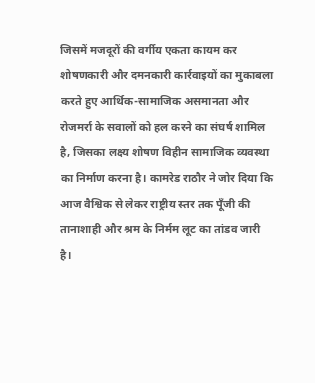जिसमें मजदूरों की वर्गीय एकता कायम कर शोषणकारी और दमनकारी कार्रवाइयों का मुकाबला करते हुए आर्थिक-सामाजिक असमानता और रोजमर्रा के सवालों को हल करने का संघर्ष शामिल है, जिसका लक्ष्य शोषण विहीन सामाजिक व्यवस्था का निर्माण करना है। कामरेड राठौर ने जोर दिया कि आज वैश्विक से लेकर राष्ट्रीय स्तर तक पूँजी की तानाशाही और श्रम के निर्मम लूट का तांडव जारी है।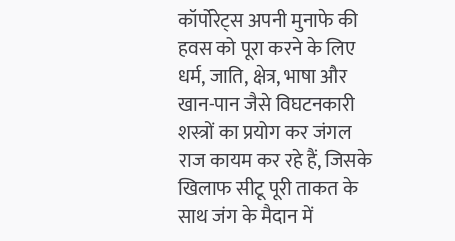कॉर्पोरेट्स अपनी मुनाफे की हवस को पूरा करने के लिए धर्म, जाति, क्षेत्र, भाषा और खान-पान जैसे विघटनकारी शस्त्रों का प्रयोग कर जंगल राज कायम कर रहे हैं, जिसके खिलाफ सीटू पूरी ताकत के साथ जंग के मैदान में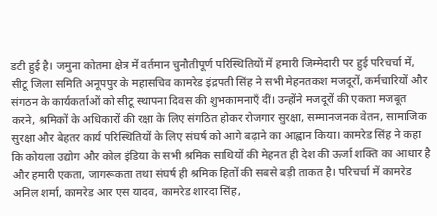डटी हुई है। जमुना कोतमा क्षेत्र में वर्तमान चुनौतीपूर्ण परिस्थितियों में हमारी जिम्मेदारी पर हुई परिचर्चा में, सीटू जिला समिति अनूपपुर के महासचिव कामरेड इंद्रपती सिंह ने सभी मेहनतकश मजदूरों, कर्मचारियों और संगठन के कार्यकर्ताओं को सीटू स्थापना दिवस की शुभकामनाएँ दीं। उन्होंने मजदूरों की एकता मजबूत करने, श्रमिकों के अधिकारों की रक्षा के लिए संगठित होकर रोजगार सुरक्षा, सम्मानजनक वेतन, सामाजिक सुरक्षा और बेहतर कार्य परिस्थितियों के लिए संघर्ष को आगे बढ़ाने का आह्वान किया। कामरेड सिंह ने कहा कि कोयला उद्योग और कोल इंडिया के सभी श्रमिक साथियों की मेहनत ही देश की ऊर्जा शक्ति का आधार है और हमारी एकता, जागरूकता तथा संघर्ष ही श्रमिक हितों की सबसे बड़ी ताकत है। परिचर्चा में कामरेड अनिल शर्मा, कामरेड आर एस यादव, कामरेड शारदा सिंह,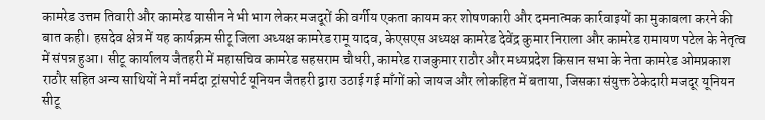कामरेड उत्तम तिवारी और कामरेड यासीन ने भी भाग लेकर मजदूरों की वर्गीय एकता कायम कर शोषणकारी और दमनात्मक कार्रवाइयों का मुकाबला करने की बात कही। हसदेव क्षेत्र में यह कार्यक्रम सीटू जिला अध्यक्ष कामरेड रामू यादव, केएसएस अध्यक्ष कामरेड देवेंद्र कुमार निराला और कामरेड रामायण पटेल के नेतृत्व में संपन्न हुआ। सीटू कार्यालय जैतहरी में महासचिव कामरेड सहसराम चौधरी, कामरेड राजकुमार राठौर और मध्यप्रदेश किसान सभा के नेता कामरेड ओमप्रकाश राठौर सहित अन्य साथियों ने माँ नर्मदा ट्रांसपोर्ट यूनियन जैतहरी द्वारा उठाई गई माँगों को जायज और लोकहित में बताया, जिसका संयुक्त ठेकेदारी मजदूर यूनियन सीटू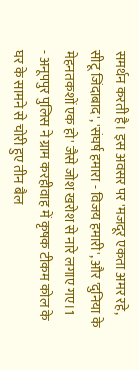समर्थन करती है। इस अवसर पर 'मजदूर एकता अमर रहे, सीटू जिंदाबाद', 'संघर्ष हमारा - विजय हमारी', और 'दुनिया के मेहनतकशों एक हो' जैसे जोश खरोश से नारे लगाए गए।1
- अनूपपुर पुलिस ने ग्राम करहीवाह में कृषक टीकम कोल के घर के सामने से चोरी हुए तीन बैल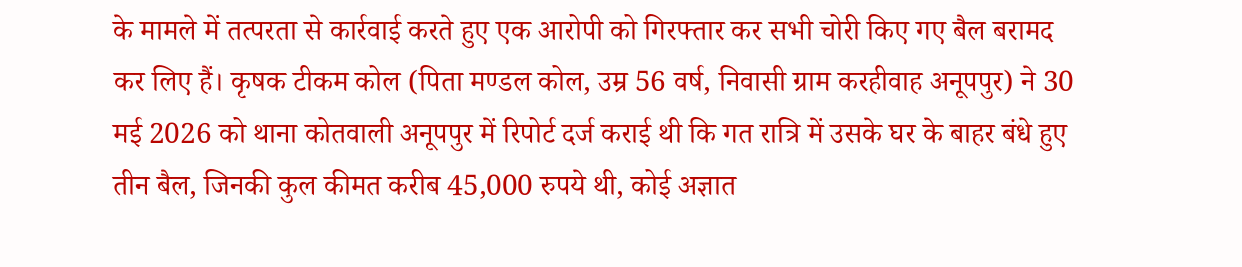के मामले में तत्परता से कार्रवाई करते हुए एक आरोपी को गिरफ्तार कर सभी चोरी किए गए बैल बरामद कर लिए हैं। कृषक टीकम कोल (पिता मण्डल कोल, उम्र 56 वर्ष, निवासी ग्राम करहीवाह अनूपपुर) ने 30 मई 2026 को थाना कोतवाली अनूपपुर में रिपोर्ट दर्ज कराई थी कि गत रात्रि में उसके घर के बाहर बंधे हुए तीन बैल, जिनकी कुल कीमत करीब 45,000 रुपये थी, कोई अज्ञात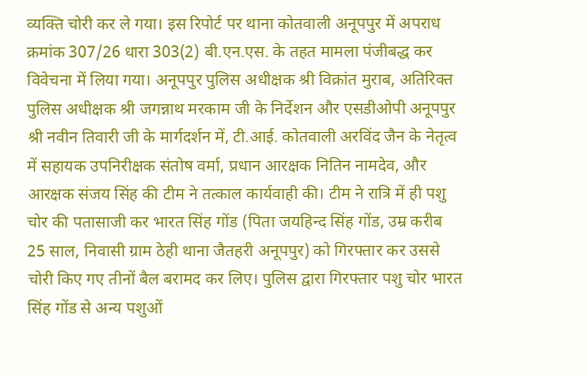व्यक्ति चोरी कर ले गया। इस रिपोर्ट पर थाना कोतवाली अनूपपुर में अपराध क्रमांक 307/26 धारा 303(2) बी.एन.एस. के तहत मामला पंजीबद्ध कर विवेचना में लिया गया। अनूपपुर पुलिस अधीक्षक श्री विक्रांत मुराब, अतिरिक्त पुलिस अधीक्षक श्री जगन्नाथ मरकाम जी के निर्देशन और एसडीओपी अनूपपुर श्री नवीन तिवारी जी के मार्गदर्शन में, टी.आई. कोतवाली अरविंद जैन के नेतृत्व में सहायक उपनिरीक्षक संतोष वर्मा, प्रधान आरक्षक नितिन नामदेव, और आरक्षक संजय सिंह की टीम ने तत्काल कार्यवाही की। टीम ने रात्रि में ही पशु चोर की पतासाजी कर भारत सिंह गोंड (पिता जयहिन्द सिंह गोंड, उम्र करीब 25 साल, निवासी ग्राम ठेही थाना जैतहरी अनूपपुर) को गिरफ्तार कर उससे चोरी किए गए तीनों बैल बरामद कर लिए। पुलिस द्वारा गिरफ्तार पशु चोर भारत सिंह गोंड से अन्य पशुओं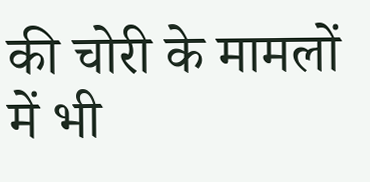की चोरी के मामलों में भी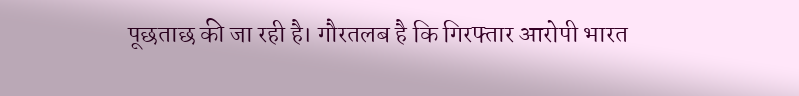पूछताछ की जा रही है। गौरतलब है कि गिरफ्तार आरोपी भारत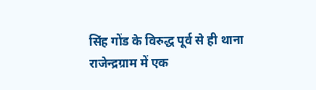सिंह गोंड के विरुद्ध पूर्व से ही थाना राजेन्द्रग्राम में एक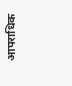आपराधिक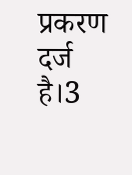प्रकरण दर्ज है।3